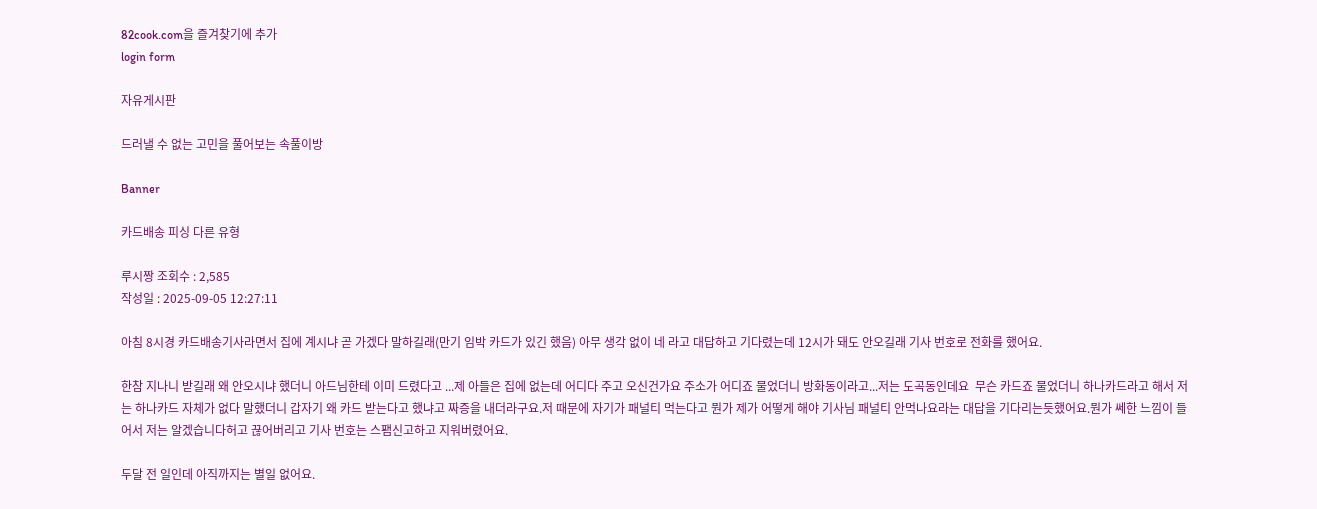82cook.com을 즐겨찾기에 추가
login form

자유게시판

드러낼 수 없는 고민을 풀어보는 속풀이방

Banner

카드배송 피싱 다른 유형

루시짱 조회수 : 2,585
작성일 : 2025-09-05 12:27:11

아침 8시경 카드배송기사라면서 집에 계시냐 곧 가겠다 말하길래(만기 임박 카드가 있긴 했음) 아무 생각 없이 네 라고 대답하고 기다렸는데 12시가 돼도 안오길래 기사 번호로 전화를 했어요.

한참 지나니 받길래 왜 안오시냐 했더니 아드님한테 이미 드렸다고 ...제 아들은 집에 없는데 어디다 주고 오신건가요 주소가 어디죠 물었더니 방화동이라고...저는 도곡동인데요  무슨 카드죠 물었더니 하나카드라고 해서 저는 하나카드 자체가 없다 말했더니 갑자기 왜 카드 받는다고 했냐고 짜증을 내더라구요.저 때문에 자기가 패널티 먹는다고 뭔가 제가 어떻게 해야 기사님 패널티 안먹나요라는 대답을 기다리는듯했어요.뭔가 쎄한 느낌이 들어서 저는 알겠습니다허고 끊어버리고 기사 번호는 스팸신고하고 지워버렸어요.

두달 전 일인데 아직까지는 별일 없어요.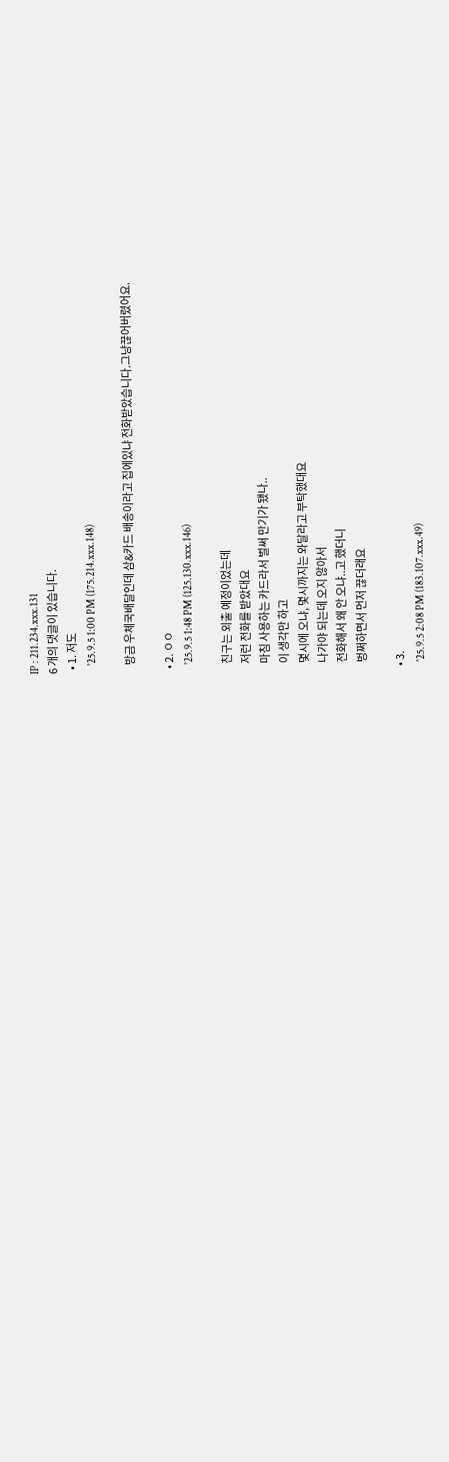IP : 211.234.xxx.131
6 개의 댓글이 있습니다.
  • 1. 저도
    '25.9.5 1:00 PM (175.214.xxx.148)

    방금 우체국배달인데 삼&카드 배송이라고 집에있냐 전화받았습니다.그냥끊어버렸어요.

  • 2. ㅇㅇ
    '25.9.5 1:48 PM (125.130.xxx.146)

    친구는 외출 예정이었는데
    저런 전화를 받았대요
    마침 사용하는 카드라서 벌써 만기가 됐나..
    이 생각만 하고
    몇시에 오냐, 몇시까지는 와달라고 부탁했대요
    나가야 되는데 오지 않아서
    전화해서 왜 안 오냐..고 했더니
    벙쩌하면서 먼저 끊더래요

  • 3.
    '25.9.5 2:08 PM (183.107.xxx.49)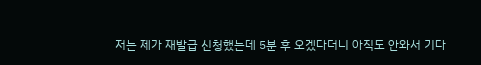저는 제가 재발급 신청했는데 5분 후 오겠다더니 아직도 안와서 기다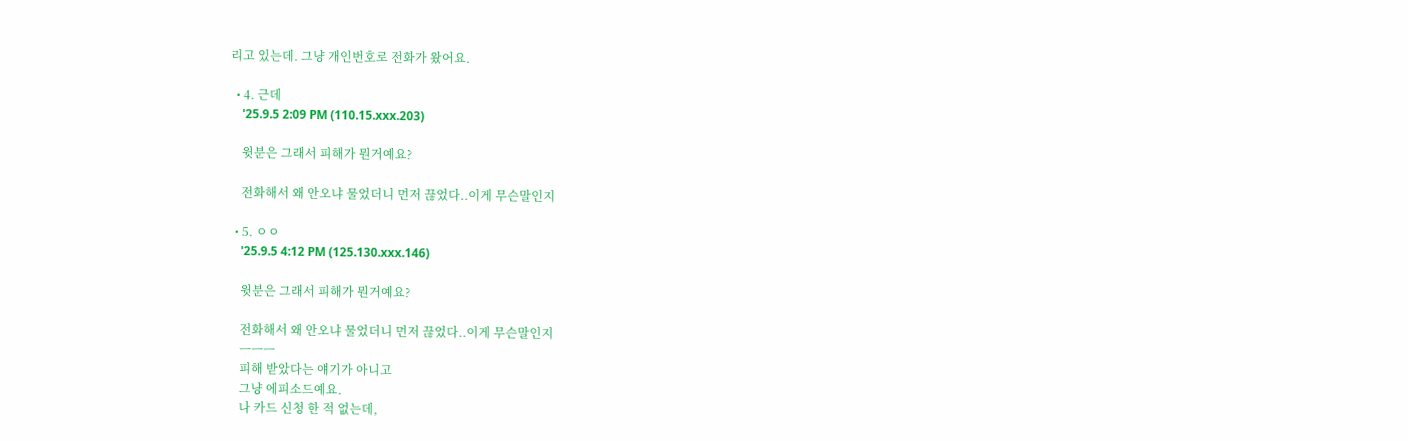리고 있는데. 그냥 개인번호로 전화가 왔어요.

  • 4. 근데
    '25.9.5 2:09 PM (110.15.xxx.203)

    윗분은 그래서 피해가 뭔거예요?

    전화해서 왜 안오냐 물었더니 먼저 끊었다..이게 무슨말인지

  • 5. ㅇㅇ
    '25.9.5 4:12 PM (125.130.xxx.146)

    윗분은 그래서 피해가 뭔거예요?

    전화해서 왜 안오냐 물었더니 먼저 끊었다..이게 무슨말인지
    ㅡㅡㅡ
    피해 받았다는 얘기가 아니고
    그냥 에피소드예요.
    나 카드 신청 한 적 없는데,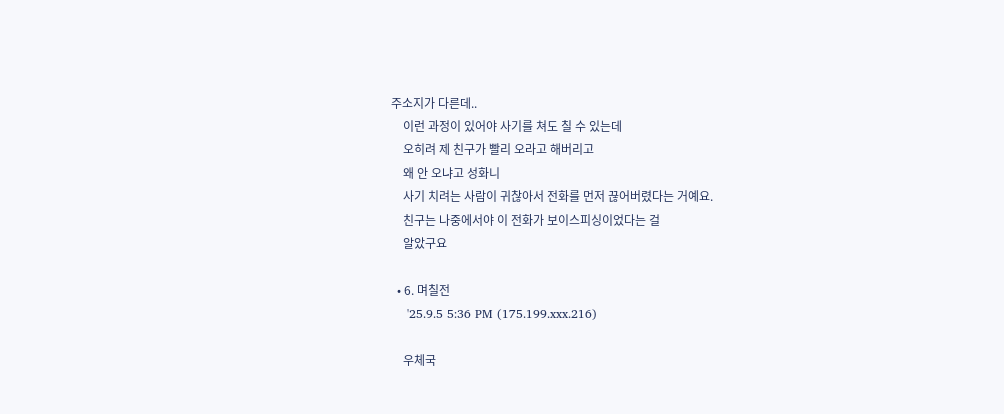주소지가 다른데..
    이런 과정이 있어야 사기를 쳐도 칠 수 있는데
    오히려 제 친구가 빨리 오라고 해버리고
    왜 안 오냐고 성화니
    사기 치려는 사람이 귀찮아서 전화를 먼저 끊어버렸다는 거예요.
    친구는 나중에서야 이 전화가 보이스피싱이었다는 걸
    알았구요

  • 6. 며칠전
    '25.9.5 5:36 PM (175.199.xxx.216)

    우체국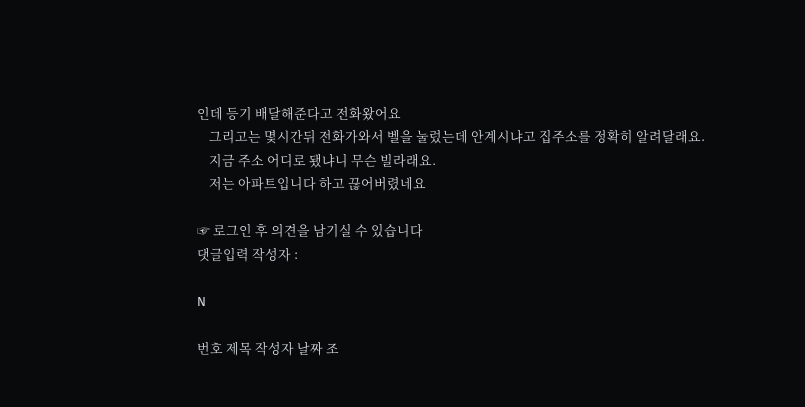인데 등기 배달해준다고 전화왔어요
    그리고는 몇시간뒤 전화가와서 벨을 눌렀는데 안계시냐고 집주소를 정확히 알려달래요.
    지금 주소 어디로 됐냐니 무슨 빌라래요.
    저는 아파트입니다 하고 끊어버렸네요

☞ 로그인 후 의견을 남기실 수 있습니다
댓글입력 작성자 :

N

번호 제목 작성자 날짜 조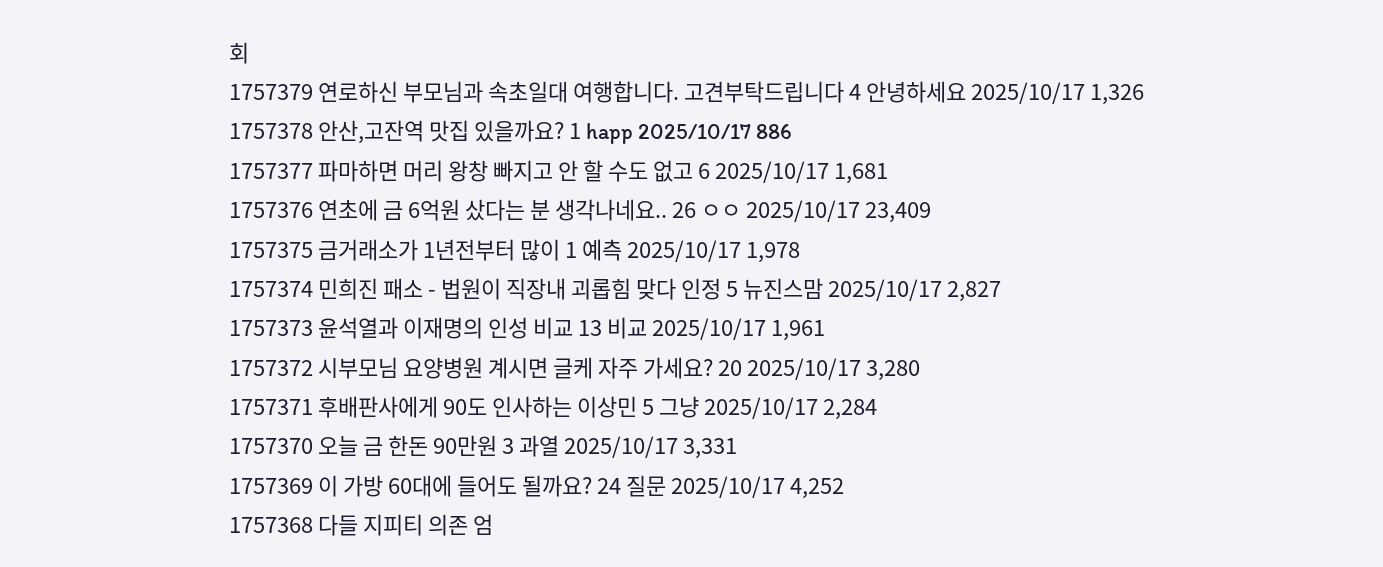회
1757379 연로하신 부모님과 속초일대 여행합니다. 고견부탁드립니다 4 안녕하세요 2025/10/17 1,326
1757378 안산,고잔역 맛집 있을까요? 1 happ 2025/10/17 886
1757377 파마하면 머리 왕창 빠지고 안 할 수도 없고 6 2025/10/17 1,681
1757376 연초에 금 6억원 샀다는 분 생각나네요.. 26 ㅇㅇ 2025/10/17 23,409
1757375 금거래소가 1년전부터 많이 1 예측 2025/10/17 1,978
1757374 민희진 패소 - 법원이 직장내 괴롭힘 맞다 인정 5 뉴진스맘 2025/10/17 2,827
1757373 윤석열과 이재명의 인성 비교 13 비교 2025/10/17 1,961
1757372 시부모님 요양병원 계시면 글케 자주 가세요? 20 2025/10/17 3,280
1757371 후배판사에게 90도 인사하는 이상민 5 그냥 2025/10/17 2,284
1757370 오늘 금 한돈 90만원 3 과열 2025/10/17 3,331
1757369 이 가방 60대에 들어도 될까요? 24 질문 2025/10/17 4,252
1757368 다들 지피티 의존 엄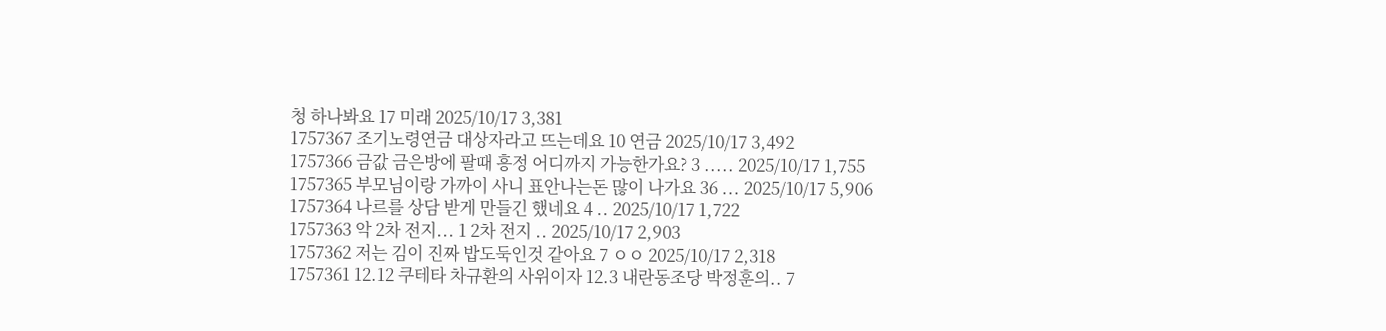청 하나봐요 17 미래 2025/10/17 3,381
1757367 조기노령연금 대상자라고 뜨는데요 10 연금 2025/10/17 3,492
1757366 금값 금은방에 팔때 흥정 어디까지 가능한가요? 3 ..... 2025/10/17 1,755
1757365 부모님이랑 가까이 사니 표안나는돈 많이 나가요 36 ... 2025/10/17 5,906
1757364 나르를 상담 받게 만들긴 했네요 4 .. 2025/10/17 1,722
1757363 악 2차 전지... 1 2차 전지 .. 2025/10/17 2,903
1757362 저는 김이 진짜 밥도둑인것 같아요 7 ㅇㅇ 2025/10/17 2,318
1757361 12.12 쿠테타 차규환의 사위이자 12.3 내란동조당 박정훈의.. 7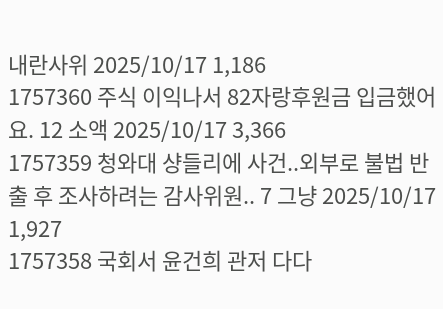내란사위 2025/10/17 1,186
1757360 주식 이익나서 82자랑후원금 입금했어요. 12 소액 2025/10/17 3,366
1757359 청와대 샹들리에 사건..외부로 불법 반출 후 조사하려는 감사위원.. 7 그냥 2025/10/17 1,927
1757358 국회서 윤건희 관저 다다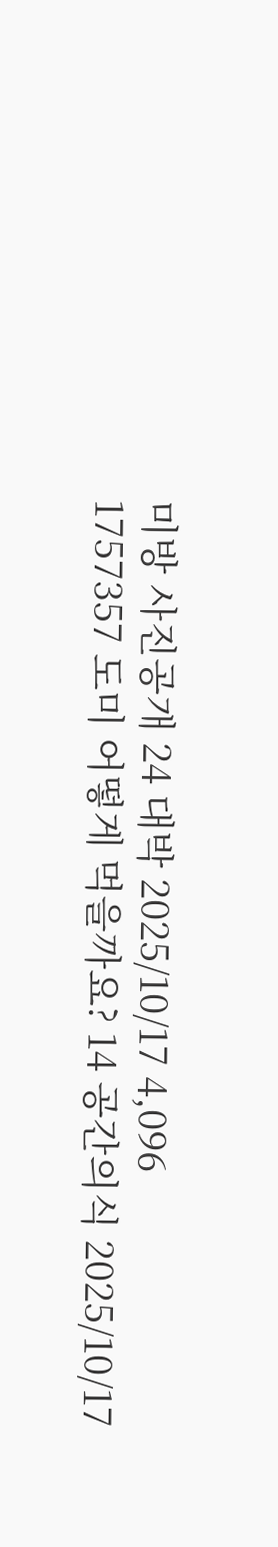미방 사진공개 24 대박 2025/10/17 4,096
1757357 도미 어떻게 먹을까요? 14 공간의식 2025/10/17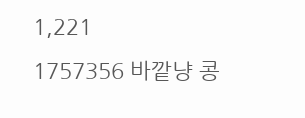1,221
1757356 바깥냥 콩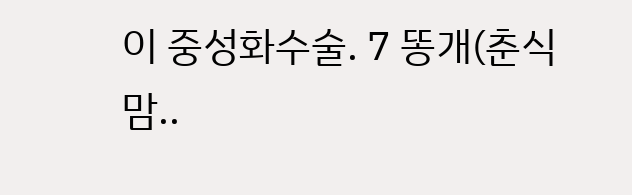이 중성화수술. 7 똥개(춘식맘..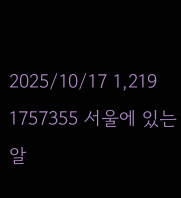2025/10/17 1,219
1757355 서울에 있는 알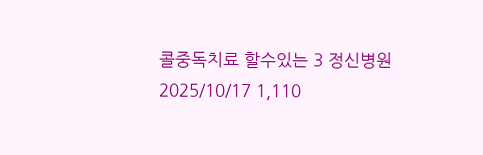콜중독치료 할수있는 3 정신병원 2025/10/17 1,110